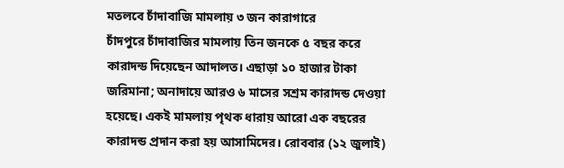মতলবে চাঁদাবাজি মামলায় ৩ জন কারাগারে
চাঁদপুরে চাঁদাবাজির মামলায় তিন জনকে ৫ বছর করে কারাদন্ড দিয়েছেন আদালত। এছাড়া ১০ হাজার টাকা জরিমানা; অনাদায়ে আরও ৬ মাসের সশ্রম কারাদন্ড দেওয়া হয়েছে। একই মামলায় পৃথক ধারায় আরো এক বছরের কারাদন্ড প্রদান করা হয় আসামিদের। রোববার (১২ জুলাই)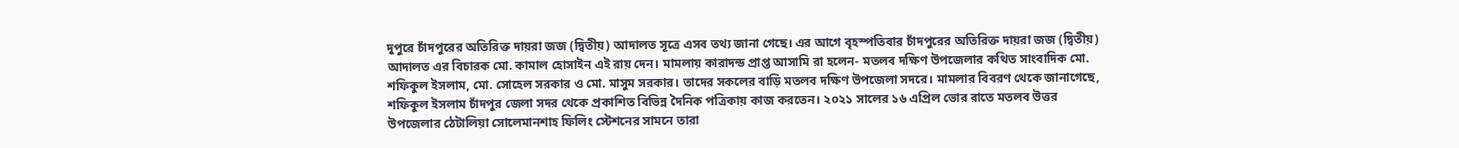দুপুরে চাঁদপুরের অতিরিক্ত দায়রা জজ (দ্বিতীয়) আদালত সূত্রে এসব তথ্য জানা গেছে। এর আগে বৃহস্পতিবার চাঁদপুরের অতিরিক্ত দায়রা জজ (দ্বিতীয়) আদালত এর বিচারক মো. কামাল হোসাইন এই রায় দেন। মামলায় কারাদন্ড প্রাপ্ত আসামি রা হলেন- মতলব দক্ষিণ উপজেলার কথিত সাংবাদিক মো. শফিকুল ইসলাম, মো. সোহেল সরকার ও মো. মাসুম সরকার। তাদের সকলের বাড়ি মতলব দক্ষিণ উপজেলা সদরে। মামলার বিবরণ থেকে জানাগেছে, শফিকুল ইসলাম চাঁদপুর জেলা সদর থেকে প্রকাশিত বিভিন্ন দৈনিক পত্রিকায় কাজ করতেন। ২০২১ সালের ১৬ এপ্রিল ভোর রাতে মতলব উত্তর উপজেলার ঠেটালিয়া সোলেমানশাহ ফিলিং স্টেশনের সামনে তারা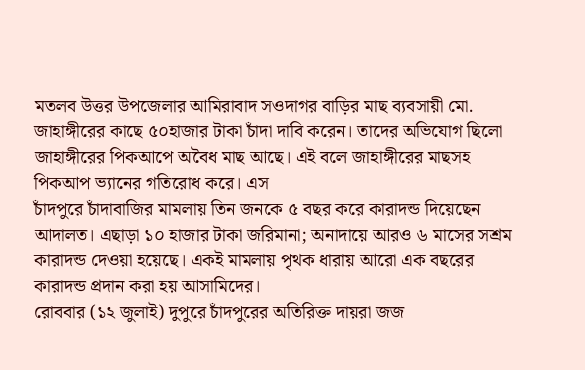মতলব উত্তর উপজেলার আমিরাবাদ সওদাগর বাড়ির মাছ ব্যবসায়ী মো. জাহাঙ্গীরের কাছে ৫০হাজার টাকা চাঁদা দাবি করেন। তাদের অভিযোগ ছিলো জাহাঙ্গীরের পিকআপে অবৈধ মাছ আছে। এই বলে জাহাঙ্গীরের মাছসহ পিকআপ ভ্যানের গতিরোধ করে। এস
চাঁদপুরে চাঁদাবাজির মামলায় তিন জনকে ৫ বছর করে কারাদন্ড দিয়েছেন আদালত। এছাড়া ১০ হাজার টাকা জরিমানা; অনাদায়ে আরও ৬ মাসের সশ্রম কারাদন্ড দেওয়া হয়েছে। একই মামলায় পৃথক ধারায় আরো এক বছরের কারাদন্ড প্রদান করা হয় আসামিদের।
রোববার (১২ জুলাই) দুপুরে চাঁদপুরের অতিরিক্ত দায়রা জজ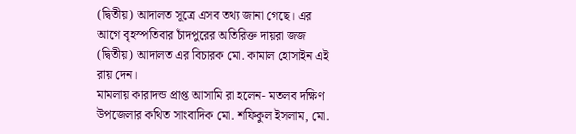(দ্বিতীয়) আদালত সূত্রে এসব তথ্য জানা গেছে। এর আগে বৃহস্পতিবার চাঁদপুরের অতিরিক্ত দায়রা জজ (দ্বিতীয়) আদালত এর বিচারক মো. কামাল হোসাইন এই রায় দেন।
মামলায় কারাদন্ড প্রাপ্ত আসামি রা হলেন- মতলব দক্ষিণ উপজেলার কথিত সাংবাদিক মো. শফিকুল ইসলাম, মো.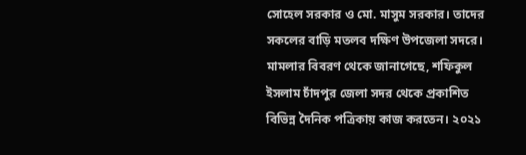সোহেল সরকার ও মো. মাসুম সরকার। তাদের সকলের বাড়ি মতলব দক্ষিণ উপজেলা সদরে।
মামলার বিবরণ থেকে জানাগেছে, শফিকুল ইসলাম চাঁদপুর জেলা সদর থেকে প্রকাশিত বিভিন্ন দৈনিক পত্রিকায় কাজ করতেন। ২০২১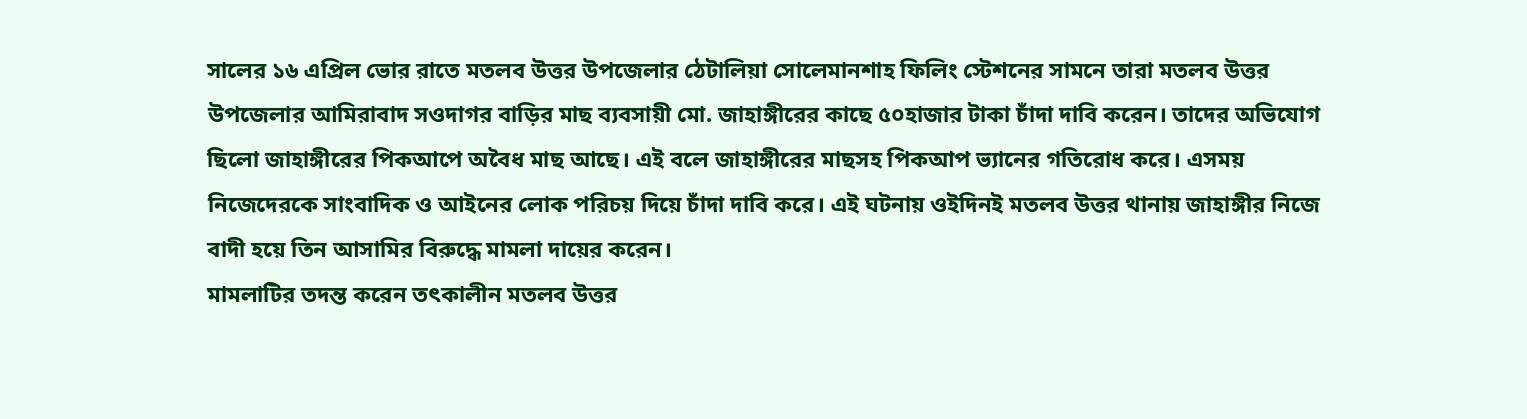সালের ১৬ এপ্রিল ভোর রাতে মতলব উত্তর উপজেলার ঠেটালিয়া সোলেমানশাহ ফিলিং স্টেশনের সামনে তারা মতলব উত্তর উপজেলার আমিরাবাদ সওদাগর বাড়ির মাছ ব্যবসায়ী মো. জাহাঙ্গীরের কাছে ৫০হাজার টাকা চাঁদা দাবি করেন। তাদের অভিযোগ ছিলো জাহাঙ্গীরের পিকআপে অবৈধ মাছ আছে। এই বলে জাহাঙ্গীরের মাছসহ পিকআপ ভ্যানের গতিরোধ করে। এসময় নিজেদেরকে সাংবাদিক ও আইনের লোক পরিচয় দিয়ে চাঁদা দাবি করে। এই ঘটনায় ওইদিনই মতলব উত্তর থানায় জাহাঙ্গীর নিজে বাদী হয়ে তিন আসামির বিরুদ্ধে মামলা দায়ের করেন।
মামলাটির তদন্ত করেন তৎকালীন মতলব উত্তর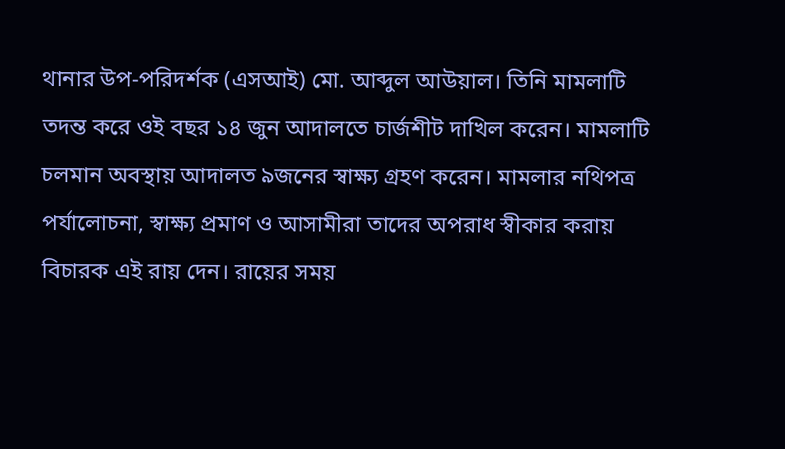থানার উপ-পরিদর্শক (এসআই) মো. আব্দুল আউয়াল। তিনি মামলাটি তদন্ত করে ওই বছর ১৪ জুন আদালতে চার্জশীট দাখিল করেন। মামলাটি চলমান অবস্থায় আদালত ৯জনের স্বাক্ষ্য গ্রহণ করেন। মামলার নথিপত্র পর্যালোচনা, স্বাক্ষ্য প্রমাণ ও আসামীরা তাদের অপরাধ স্বীকার করায় বিচারক এই রায় দেন। রায়ের সময়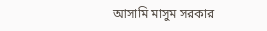আসামি মাসুম সরকার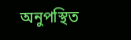অনুপস্থিত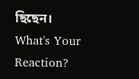ছিছেন।
What's Your Reaction?